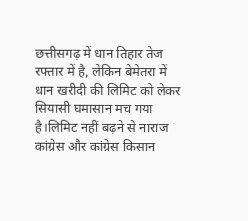छत्तीसगढ़ में धान तिहार तेज रफ्तार में है, लेकिन बेमेतरा में धान खरीदी की लिमिट को लेकर सियासी घमासान मच गया है।लिमिट नहीं बढ़ने से नाराज कांग्रेस और कांग्रेस किसान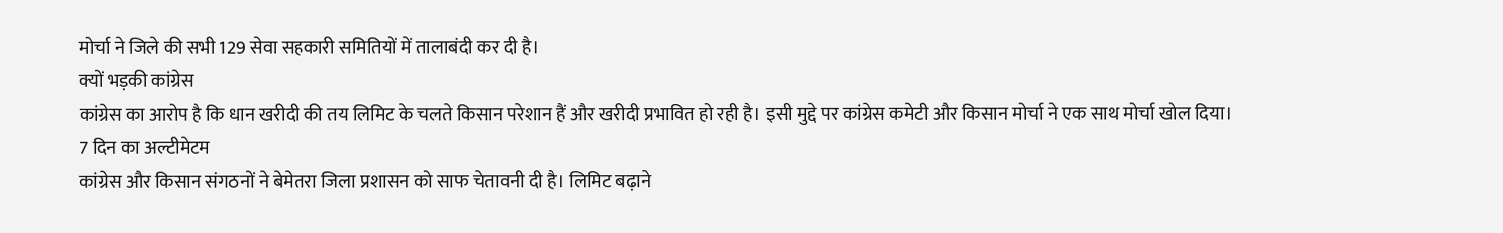मोर्चा ने जिले की सभी 129 सेवा सहकारी समितियों में तालाबंदी कर दी है।
क्यों भड़की कांग्रेस
कांग्रेस का आरोप है कि धान खरीदी की तय लिमिट के चलते किसान परेशान हैं और खरीदी प्रभावित हो रही है। इसी मुद्दे पर कांग्रेस कमेटी और किसान मोर्चा ने एक साथ मोर्चा खोल दिया।
7 दिन का अल्टीमेटम
कांग्रेस और किसान संगठनों ने बेमेतरा जिला प्रशासन को साफ चेतावनी दी है। लिमिट बढ़ाने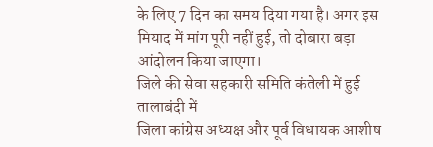के लिए 7 दिन का समय दिया गया है। अगर इस मियाद में मांग पूरी नहीं हुई, तो दोबारा बड़ा आंदोलन किया जाएगा।
जिले की सेवा सहकारी समिति कंतेली में हुई तालाबंदी में
जिला कांग्रेस अध्यक्ष और पूर्व विधायक आशीष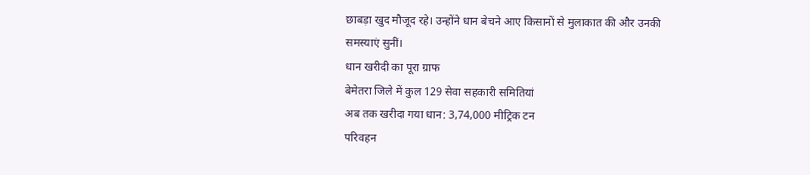छाबड़ा खुद मौजूद रहे। उन्होंने धान बेचने आए किसानों से मुलाकात की और उनकी समस्याएं सुनीं।
धान खरीदी का पूरा ग्राफ
बेमेतरा जिले में कुल 129 सेवा सहकारी समितियां
अब तक खरीदा गया धान: 3,74,000 मीट्रिक टन
परिवहन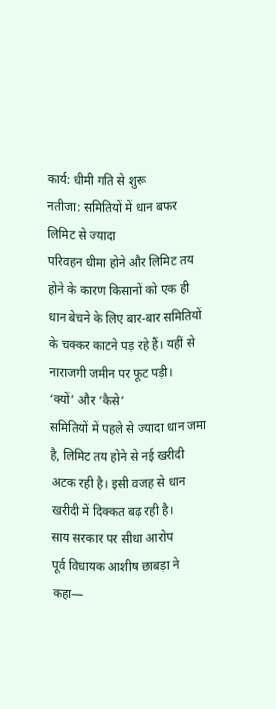कार्य: धीमी गति से शुरू
नतीजा: समितियों में धान बफर लिमिट से ज्यादा
परिवहन धीमा होने और लिमिट तय होने के कारण किसानों को एक ही धान बेचने के लिए बार-बार समितियों के चक्कर काटने पड़ रहे हैं। यहीं से नाराजगी जमीन पर फूट पड़ी।
‘क्यों’ और ‘कैसे’
समितियों में पहले से ज्यादा धान जमा है, लिमिट तय होने से नई खरीदी अटक रही है। इसी वजह से धान खरीदी में दिक्कत बढ़ रही है।
साय सरकार पर सीधा आरोप
पूर्व विधायक आशीष छाबड़ा ने कहा—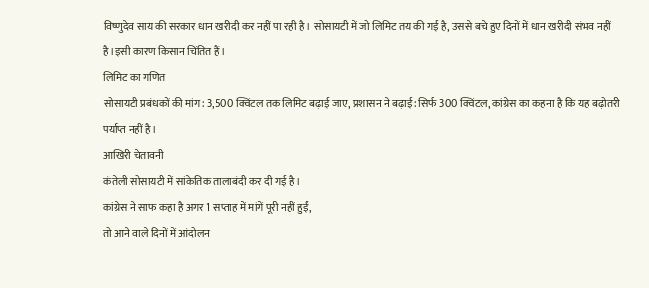विष्णुदेव साय की सरकार धान खरीदी कर नहीं पा रही है। सोसायटी में जो लिमिट तय की गई है, उससे बचे हुए दिनों में धान खरीदी संभव नहीं है।इसी कारण किसान चिंतित हैं।
लिमिट का गणित
सोसायटी प्रबंधकों की मांग: 3,500 क्विंटल तक लिमिट बढ़ाई जाए, प्रशासन ने बढ़ाई: सिर्फ 300 क्विंटल, कांग्रेस का कहना है कि यह बढ़ोतरी पर्याप्त नहीं है।
आखिरी चेतावनी
कंतेली सोसायटी में सांकेतिक तालाबंदी कर दी गई है।
कांग्रेस ने साफ कहा है अगर 1 सप्ताह में मांगें पूरी नहीं हुईं,
तो आने वाले दिनों में आंदोलन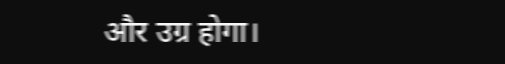और उग्र होगा।